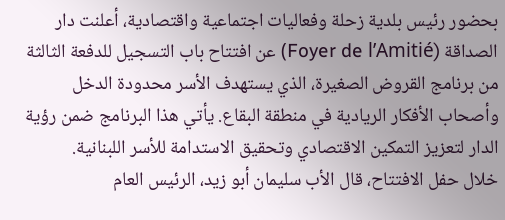بحضور رئيس بلدية زحلة وفعاليات اجتماعية واقتصادية، أعلنت دار الصداقة (Foyer de l’Amitié) عن افتتاح باب التسجيل للدفعة الثالثة من برنامج القروض الصغيرة، الذي يستهدف الأسر محدودة الدخل وأصحاب الأفكار الريادية في منطقة البقاع. يأتي هذا البرنامج ضمن رؤية الدار لتعزيز التمكين الاقتصادي وتحقيق الاستدامة للأسر اللبنانية.
خلال حفل الافتتاح، قال الأب سليمان أبو زيد، الرئيس العام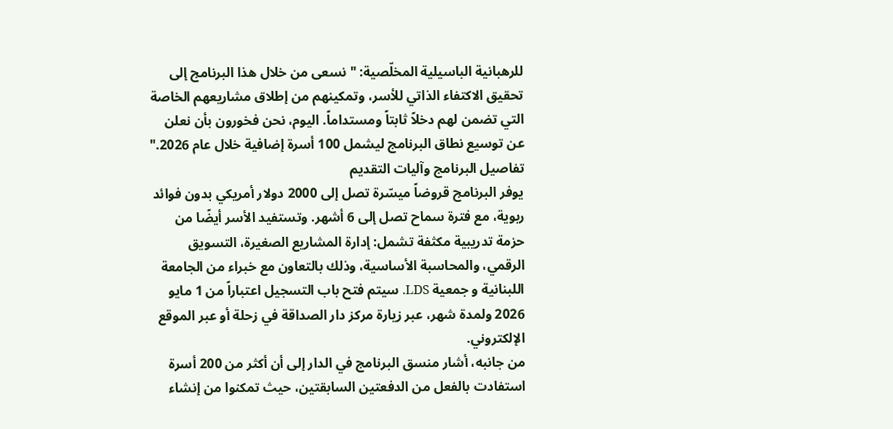للرهبانية الباسيلية المخلّصية: "نسعى من خلال هذا البرنامج إلى تحقيق الاكتفاء الذاتي للأسر، وتمكينهم من إطلاق مشاريعهم الخاصة التي تضمن لهم دخلاً ثابتاً ومستداماً. اليوم، نحن فخورون بأن نعلن عن توسيع نطاق البرنامج ليشمل 100 أسرة إضافية خلال عام 2026."
تفاصيل البرنامج وآليات التقديم
يوفر البرنامج قروضاً ميسّرة تصل إلى 2000 دولار أمريكي بدون فوائد ربوية، مع فترة سماح تصل إلى 6 أشهر. وتستفيد الأسر أيضًا من حزمة تدريبية مكثفة تشمل: إدارة المشاريع الصغيرة، التسويق الرقمي، والمحاسبة الأساسية، وذلك بالتعاون مع خبراء من الجامعة اللبنانية و جمعية LDS. سيتم فتح باب التسجيل اعتباراً من 1 مايو 2026 ولمدة شهر، عبر زيارة مركز دار الصداقة في زحلة أو عبر الموقع الإلكتروني.
من جانبه، أشار منسق البرنامج في الدار إلى أن أكثر من 200 أسرة استفادت بالفعل من الدفعتين السابقتين، حيث تمكنوا من إنشاء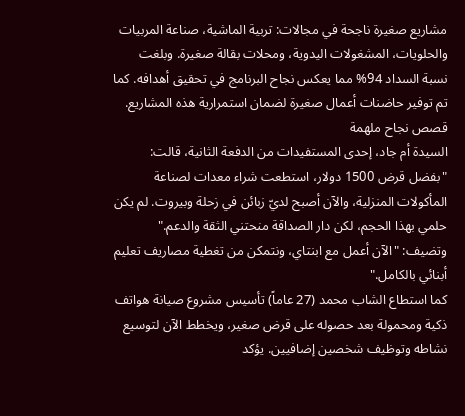مشاريع صغيرة ناجحة في مجالات: تربية الماشية، صناعة المربيات والحلويات، المشغولات اليدوية، ومحلات بقالة صغيرة. وبلغت نسبة السداد 94% مما يعكس نجاح البرنامج في تحقيق أهدافه. كما تم توفير حاضنات أعمال صغيرة لضمان استمرارية هذه المشاريع.
قصص نجاح ملهمة
السيدة أم جاد، إحدى المستفيدات من الدفعة الثانية، قالت: "بفضل قرض 1500 دولار، استطعت شراء معدات لصناعة المأكولات المنزلية، والآن أصبح لديّ زبائن في زحلة وبيروت. لم يكن حلمي بهذا الحجم، لكن دار الصداقة منحتني الثقة والدعم." وتضيف: "الآن أعمل مع ابنتاي، ونتمكن من تغطية مصاريف تعليم أبنائي بالكامل."
كما استطاع الشاب محمد (27 عاماً) تأسيس مشروع صيانة هواتف ذكية ومحمولة بعد حصوله على قرض صغير، ويخطط الآن لتوسيع نشاطه وتوظيف شخصين إضافيين. يؤكد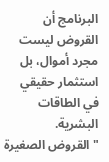البرنامج أن القروض ليست مجرد أموال، بل استثمار حقيقي في الطاقات البشرية.
"القروض الصغيرة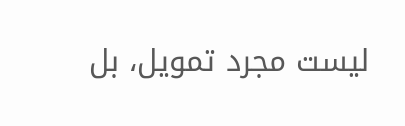ليست مجرد تمويل، بل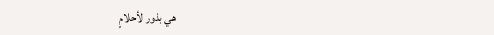هي بذور لأحلامٍ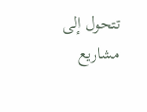تتحول إلى مشاريع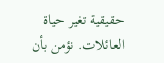حقيقية تغير حياة العائلات. نؤمن بأن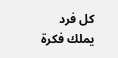كل فرد يملك فكرة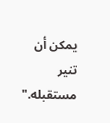يمكن أن تنير مستقبله."